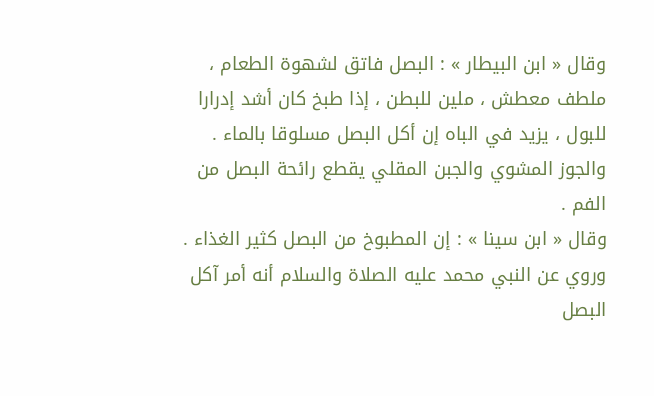وقال « ابن البيطار » : البصل فاتق لشهوة الطعام ، ملطف معطش ، ملين للبطن ، إذا طبخ كان أشد إدرارا للبول ، يزيد في الباه إن أكل البصل مسلوقا بالماء . والجوز المشوي والجبن المقلي يقطع رائحة البصل من الفم .
وقال « ابن سينا » : إن المطبوخ من البصل كثير الغذاء .
وروي عن النبي محمد عليه الصلاة والسلام أنه أمر آكل البصل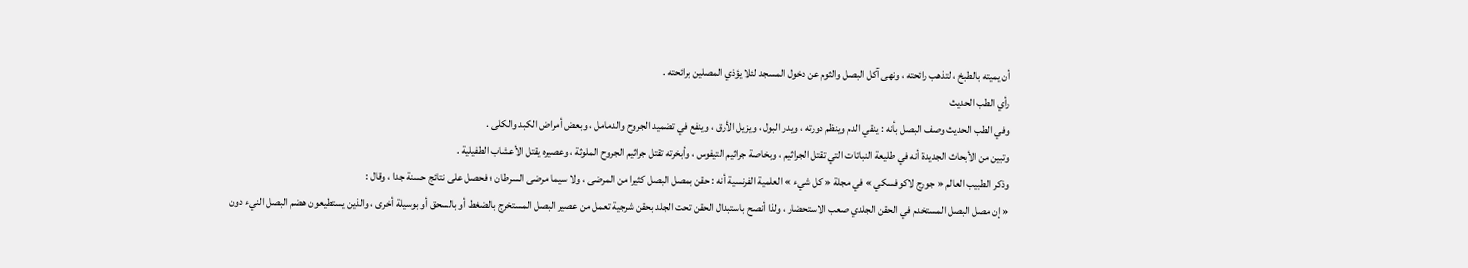أن يميته بالطبخ ، لتذهب رائحته ، ونهى آكل البصل والثوم عن دخول المسجد لئلا يؤذي المصلين برائحته .
رأي الطب الحديث
وفي الطب الحديث وصف البصل بأنه : ينقي الدم وينظم دورته ، ويدر البول ، ويزيل الأرق ، وينفع في تضميد الجروح والدمامل ، وبعض أمراض الكبد والكلى .
وتبين من الأبحاث الجديدة أنه في طليعة النباتات التي تقتل الجراثيم ، وبخاصة جراثيم التيفوس ، وأبخرته تقتل جراثيم الجروح الملوثة ، وعصيره يقتل الأعشاب الطفيلية .
وذكر الطبيب العالم « جورج لاكوفسكي » في مجلة « كل شيء » العلمية الفرنسية أنه : حقن بمصل البصل كثيرا من المرضى ، ولا سيما مرضى السرطان ؛ فحصل على نتائج حسنة جدا ، وقال :
« إن مصل البصل المستخدم في الحقن الجلدي صعب الاستحضار ، ولذا أنصح باستبدال الحقن تحت الجلد بحقن شرجية تعمل من عصير البصل المستخرج بالضغط أو بالسحق أو بوسيلة أخرى ، والذين يستطيعون هضم البصل النيء دون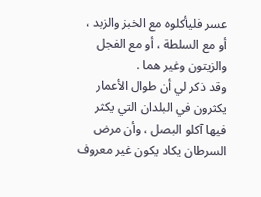عسر فليأكلوه مع الخبز والزبد ، أو مع السلطة ، أو مع الفجل والزيتون وغير هما .
وقد ذكر لي أن طوال الأعمار يكثرون في البلدان التي يكثر فيها آكلو البصل ، وأن مرض السرطان يكاد يكون غير معروف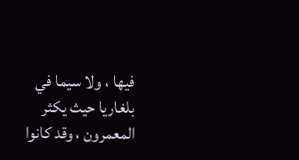فيها ، ولا سيما في بلغاريا حيث يكثر المعمرون ، وقد كانوا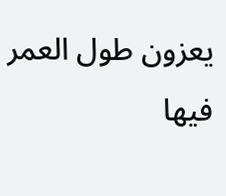يعزون طول العمر فيها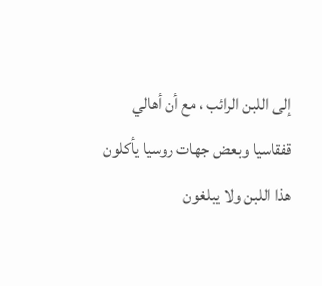إلى اللبن الرائب ، مع أن أهالي قفقاسيا وبعض جهات روسيا يأكلون هذا اللبن ولا يبلغون